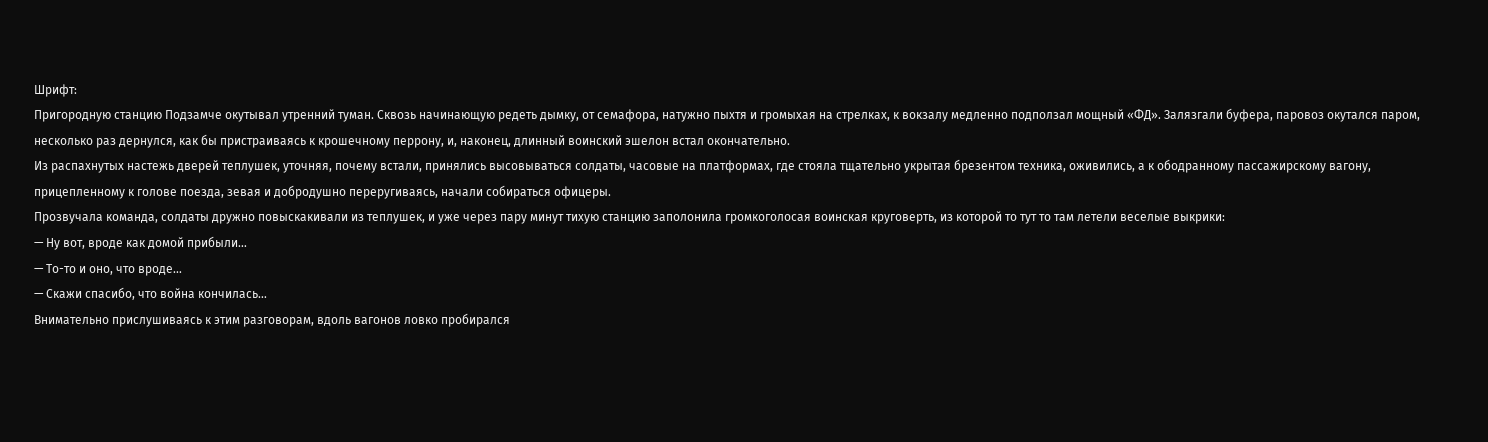Шрифт:
Пригородную станцию Подзамче окутывал утренний туман. Сквозь начинающую редеть дымку, от семафора, натужно пыхтя и громыхая на стрелках, к вокзалу медленно подползал мощный «ФД». Залязгали буфера, паровоз окутался паром, несколько раз дернулся, как бы пристраиваясь к крошечному перрону, и, наконец, длинный воинский эшелон встал окончательно.
Из распахнутых настежь дверей теплушек, уточняя, почему встали, принялись высовываться солдаты, часовые на платформах, где стояла тщательно укрытая брезентом техника, оживились, а к ободранному пассажирскому вагону, прицепленному к голове поезда, зевая и добродушно переругиваясь, начали собираться офицеры.
Прозвучала команда, солдаты дружно повыскакивали из теплушек, и уже через пару минут тихую станцию заполонила громкоголосая воинская круговерть, из которой то тут то там летели веселые выкрики:
— Ну вот, вроде как домой прибыли…
— То-то и оно, что вроде…
— Скажи спасибо, что война кончилась…
Внимательно прислушиваясь к этим разговорам, вдоль вагонов ловко пробирался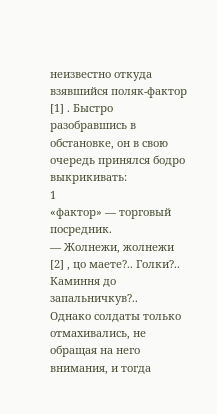неизвестно откуда взявшийся поляк-фактор [1] . Быстро разобравшись в обстановке, он в свою очередь принялся бодро выкрикивать:
1
«фактор» — торговый посредник.
— Жолнежи, жолнежи [2] , цо маете?.. Голки?.. Каминня до запальничкув?..
Однако солдаты только отмахивались, не обращая на него внимания, и тогда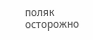поляк осторожно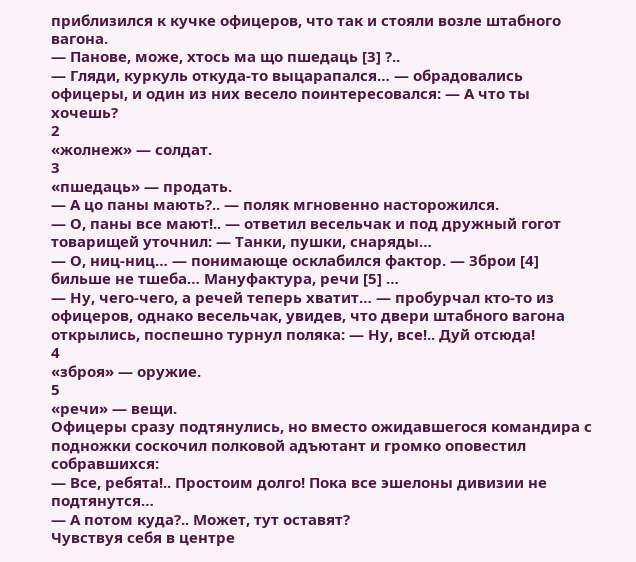приблизился к кучке офицеров, что так и стояли возле штабного вагона.
— Панове, може, хтось ма що пшедаць [3] ?..
— Гляди, куркуль откуда-то выцарапался… — обрадовались офицеры, и один из них весело поинтересовался: — А что ты хочешь?
2
«жолнеж» — солдат.
3
«пшедаць» — продать.
— А цо паны мають?.. — поляк мгновенно насторожился.
— О, паны все мают!.. — ответил весельчак и под дружный гогот товарищей уточнил: — Танки, пушки, снаряды…
— О, ниц-ниц… — понимающе осклабился фактор. — Зброи [4] бильше не тшеба… Мануфактура, речи [5] …
— Ну, чего-чего, а речей теперь хватит… — пробурчал кто-то из офицеров, однако весельчак, увидев, что двери штабного вагона открылись, поспешно турнул поляка: — Ну, все!.. Дуй отсюда!
4
«зброя» — оружие.
5
«речи» — вещи.
Офицеры сразу подтянулись, но вместо ожидавшегося командира с подножки соскочил полковой адъютант и громко оповестил собравшихся:
— Все, ребята!.. Простоим долго! Пока все эшелоны дивизии не подтянутся…
— А потом куда?.. Может, тут оставят?
Чувствуя себя в центре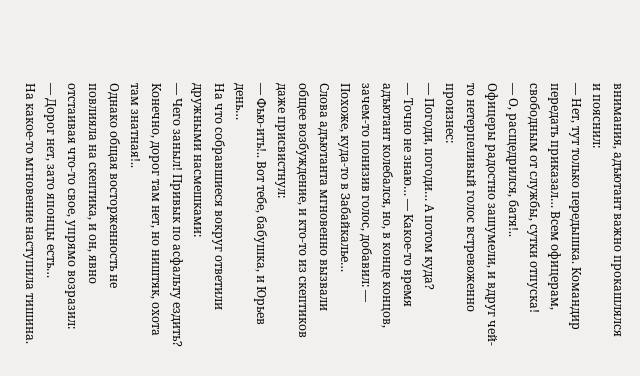внимания, адъютант важно прокашлялся и пояснил:
— Нет, тут только передышка. Командир передать приказал… Всем офицерам, свободным от службы, сутки отпуска!
— О, расщедрился, батя!..
Офицеры радостно зашумели, и вдруг чей-то нетерпеливый голос встревоженно произнес:
— Погоди, погоди… А потом куда?
— Точно не знаю… — Какое-то время адъютант колебался, но, в конце концов, зачем-то понизив голос, добавил: — Похоже, куда-то в Забайкалье…
Слова адъютанта мгновенно вызвали общее возбуждение, и кто-то из скептиков даже присвистнул:
— Фью-ить!.. Вот тебе, бабушка, и Юрьев день…
На что собравшиеся вокруг ответили дружными насмешками:
— Чего заныл! Привык по асфальту ездить? Конечно, дорог там нет, но ништяк, охота там знатная!..
Однако общая восторженность не повлияла на скептика, и он, явно отстаивая что-то свое, упрямо возразил:
— Дорог нет, зато японцы есть…
На какое-то мгновение наступила тишина.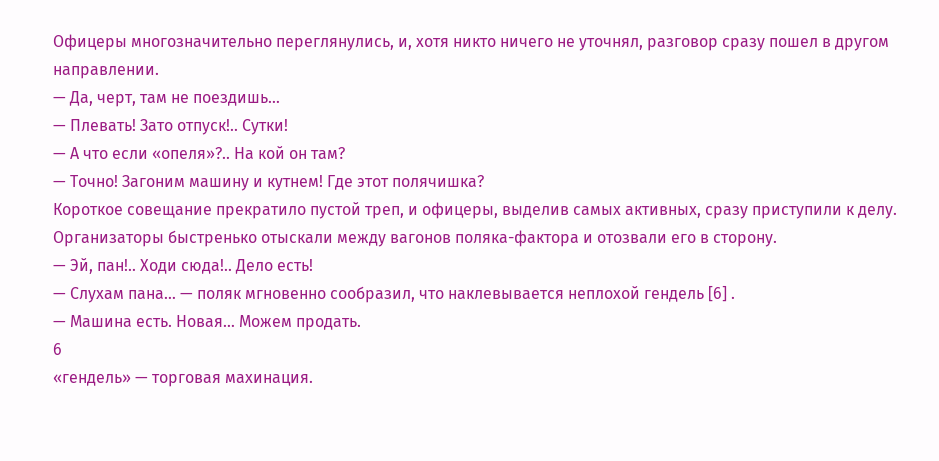Офицеры многозначительно переглянулись, и, хотя никто ничего не уточнял, разговор сразу пошел в другом направлении.
— Да, черт, там не поездишь…
— Плевать! Зато отпуск!.. Сутки!
— А что если «опеля»?.. На кой он там?
— Точно! Загоним машину и кутнем! Где этот полячишка?
Короткое совещание прекратило пустой треп, и офицеры, выделив самых активных, сразу приступили к делу. Организаторы быстренько отыскали между вагонов поляка-фактора и отозвали его в сторону.
— Эй, пан!.. Ходи сюда!.. Дело есть!
— Слухам пана… — поляк мгновенно сообразил, что наклевывается неплохой гендель [6] .
— Машина есть. Новая… Можем продать.
6
«гендель» — торговая махинация.